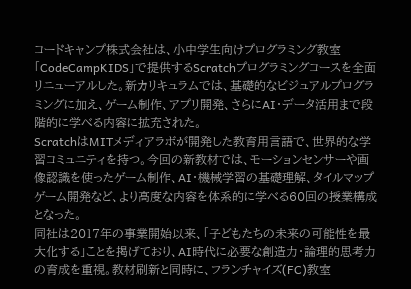コードキャンプ株式会社は、小中学生向けプログラミング教室「CodeCampKIDS」で提供するScratchプログラミングコースを全面リニューアルした。新カリキュラムでは、基礎的なビジュアルプログラミングに加え、ゲーム制作、アプリ開発、さらにAI・データ活用まで段階的に学べる内容に拡充された。
ScratchはMITメディアラボが開発した教育用言語で、世界的な学習コミュニティを持つ。今回の新教材では、モーションセンサーや画像認識を使ったゲーム制作、AI・機械学習の基礎理解、タイルマップゲーム開発など、より高度な内容を体系的に学べる60回の授業構成となった。
同社は2017年の事業開始以来、「子どもたちの未来の可能性を最大化する」ことを掲げており、AI時代に必要な創造力・論理的思考力の育成を重視。教材刷新と同時に、フランチャイズ(FC)教室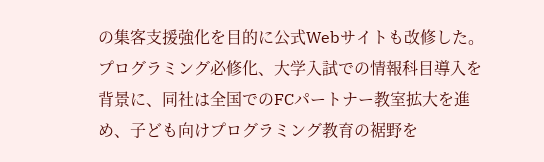の集客支援強化を目的に公式Webサイトも改修した。
プログラミング必修化、大学入試での情報科目導入を背景に、同社は全国でのFCパートナー教室拡大を進め、子ども向けプログラミング教育の裾野を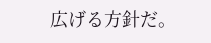広げる方針だ。